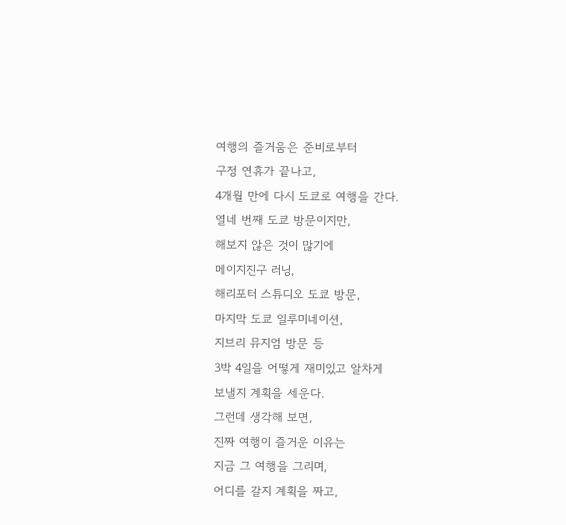여행의 즐거움은 준비로부터
구정 연휴가 끝나고,
4개월 만에 다시 도쿄로 여행을 간다.
열네 번째 도쿄 방문이지만,
해보지 않은 것이 많기에
메이지진구 러닝,
해리포터 스튜디오 도쿄 방문,
마지막 도쿄 일루미네이션,
지브리 뮤지엄 방문 등
3박 4일을 어떻게 재미있고 알차게
보낼지 계획을 세운다.
그런데 생각해 보면,
진짜 여행이 즐거운 이유는
지금 그 여행을 그리며,
어디를 갈지 계획을 짜고,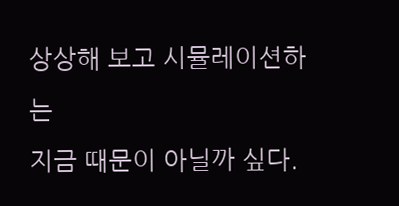상상해 보고 시뮬레이션하는
지금 때문이 아닐까 싶다.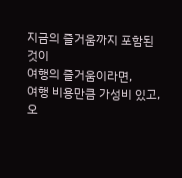지금의 즐거움까지 포함된 것이
여행의 즐거움이라면,
여행 비용만큼 가성비 있고,
오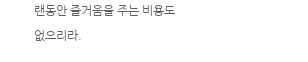랜동안 즐거움을 주는 비용도 없으리라.